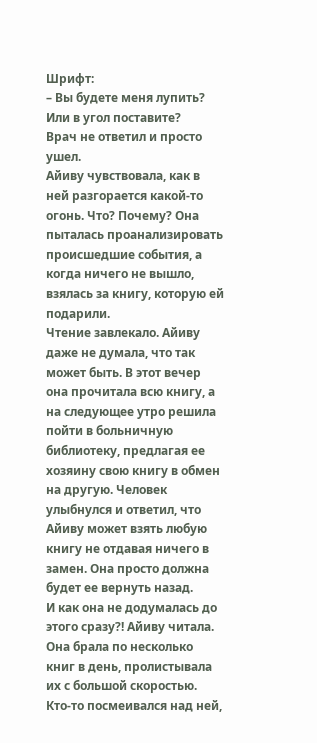Шрифт:
– Вы будете меня лупить? Или в угол поставите?
Врач не ответил и просто ушел.
Айиву чувствовала, как в ней разгорается какой-то огонь. Что? Почему? Она пыталась проанализировать происшедшие события, а когда ничего не вышло, взялась за книгу, которую ей подарили.
Чтение завлекало. Айиву даже не думала, что так может быть. В этот вечер она прочитала всю книгу, а на следующее утро решила пойти в больничную библиотеку, предлагая ее хозяину свою книгу в обмен на другую. Человек улыбнулся и ответил, что Айиву может взять любую книгу не отдавая ничего в замен. Она просто должна будет ее вернуть назад.
И как она не додумалась до этого сразу?! Айиву читала. Она брала по несколько книг в день, пролистывала их с большой скоростью. Кто-то посмеивался над ней,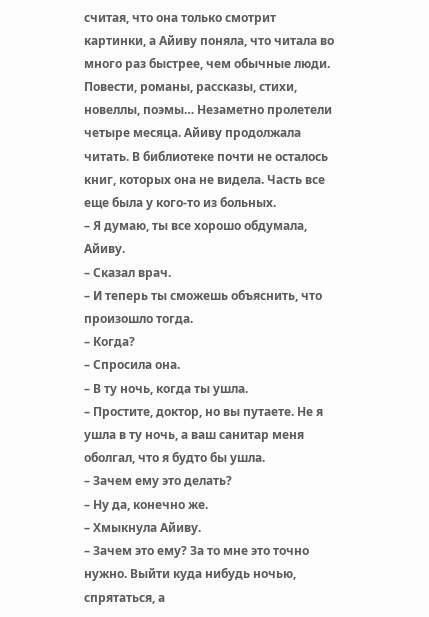считая, что она только смотрит картинки, а Айиву поняла, что читала во много раз быстрее, чем обычные люди.
Повести, романы, рассказы, стихи, новеллы, поэмы… Незаметно пролетели четыре месяца. Айиву продолжала читать. В библиотеке почти не осталось книг, которых она не видела. Часть все еще была у кого-то из больных.
– Я думаю, ты все хорошо обдумала, Айиву.
– Сказал врач.
– И теперь ты сможешь объяснить, что произошло тогда.
– Когда?
– Спросила она.
– В ту ночь, когда ты ушла.
– Простите, доктор, но вы путаете. Не я ушла в ту ночь, а ваш санитар меня оболгал, что я будто бы ушла.
– Зачем ему это делать?
– Ну да, конечно же.
– Хмыкнула Айиву.
– Зачем это ему? За то мне это точно нужно. Выйти куда нибудь ночью, спрятаться, а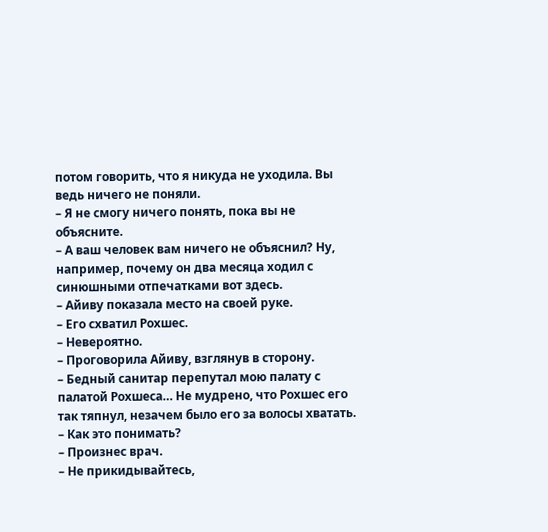потом говорить, что я никуда не уходила. Вы ведь ничего не поняли.
– Я не смогу ничего понять, пока вы не объясните.
– А ваш человек вам ничего не объяснил? Ну, например, почему он два месяца ходил с синюшными отпечатками вот здесь.
– Айиву показала место на своей руке.
– Его схватил Рохшес.
– Невероятно.
– Проговорила Айиву, взглянув в сторону.
– Бедный санитар перепутал мою палату с палатой Рохшеса… Не мудрено, что Рохшес его так тяпнул, незачем было его за волосы хватать.
– Как это понимать?
– Произнес врач.
– Не прикидывайтесь,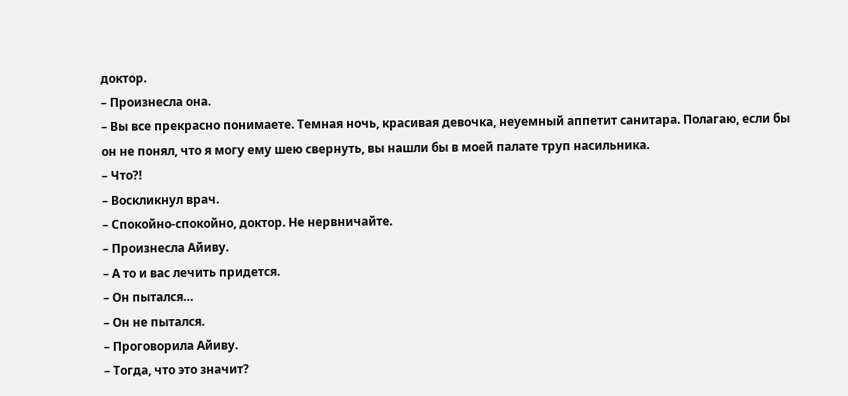доктор.
– Произнесла она.
– Вы все прекрасно понимаете. Темная ночь, красивая девочка, неуемный аппетит санитара. Полагаю, если бы он не понял, что я могу ему шею свернуть, вы нашли бы в моей палате труп насильника.
– Что?!
– Воскликнул врач.
– Спокойно-спокойно, доктор. Не нервничайте.
– Произнесла Айиву.
– А то и вас лечить придется.
– Он пытался…
– Он не пытался.
– Проговорила Айиву.
– Тогда, что это значит?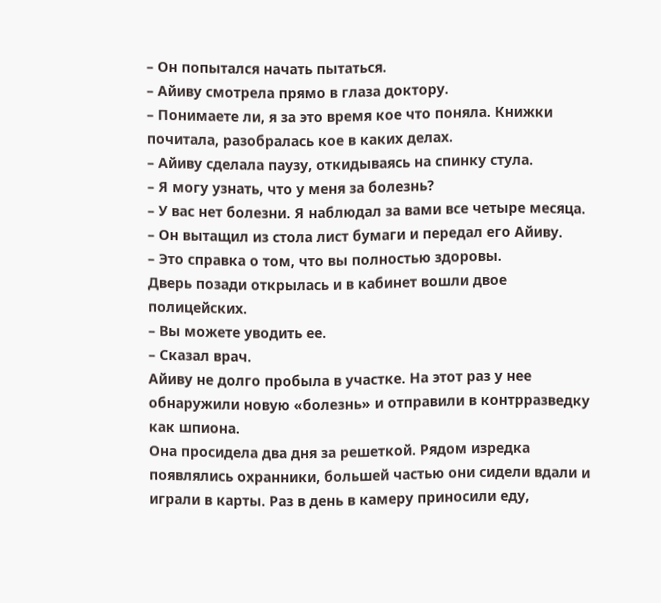– Он попытался начать пытаться.
– Айиву смотрела прямо в глаза доктору.
– Понимаете ли, я за это время кое что поняла. Книжки почитала, разобралась кое в каких делах.
– Айиву сделала паузу, откидываясь на спинку стула.
– Я могу узнать, что у меня за болезнь?
– У вас нет болезни. Я наблюдал за вами все четыре месяца.
– Он вытащил из стола лист бумаги и передал его Айиву.
– Это справка о том, что вы полностью здоровы.
Дверь позади открылась и в кабинет вошли двое полицейских.
– Вы можете уводить ее.
– Сказал врач.
Айиву не долго пробыла в участке. На этот раз у нее обнаружили новую «болезнь» и отправили в контрразведку как шпиона.
Она просидела два дня за решеткой. Рядом изредка появлялись охранники, большей частью они сидели вдали и играли в карты. Раз в день в камеру приносили еду,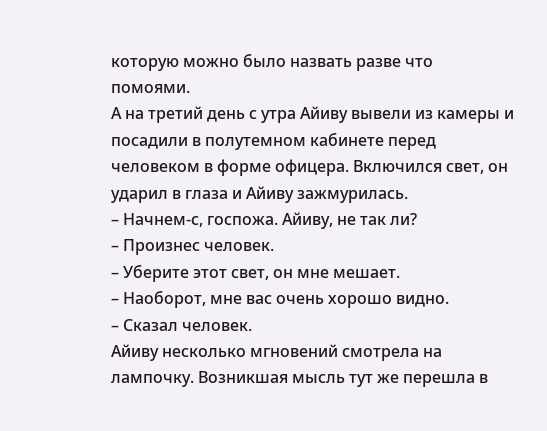которую можно было назвать разве что помоями.
А на третий день с утра Айиву вывели из камеры и посадили в полутемном кабинете перед человеком в форме офицера. Включился свет, он ударил в глаза и Айиву зажмурилась.
– Начнем-с, госпожа. Айиву, не так ли?
– Произнес человек.
– Уберите этот свет, он мне мешает.
– Наоборот, мне вас очень хорошо видно.
– Сказал человек.
Айиву несколько мгновений смотрела на лампочку. Возникшая мысль тут же перешла в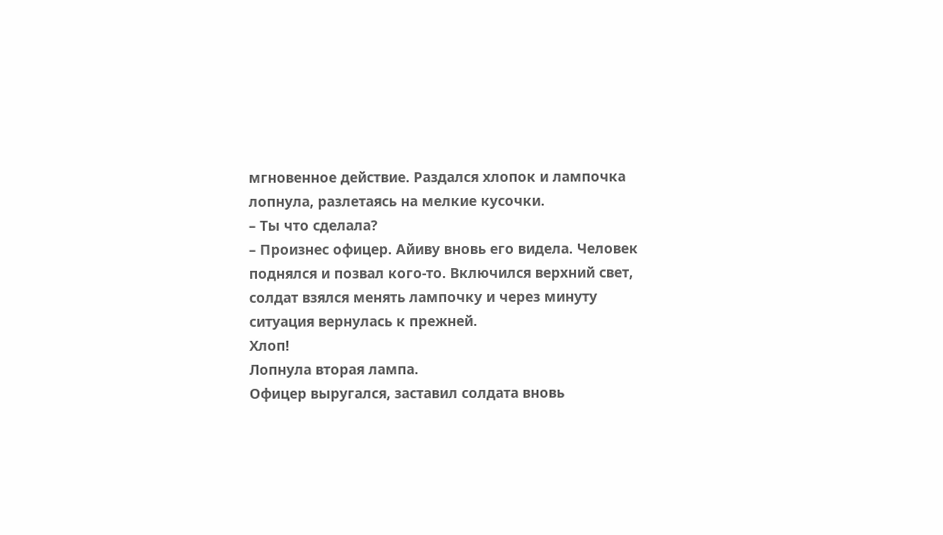мгновенное действие. Раздался хлопок и лампочка лопнула, разлетаясь на мелкие кусочки.
– Ты что сделала?
– Произнес офицер. Айиву вновь его видела. Человек поднялся и позвал кого-то. Включился верхний свет, солдат взялся менять лампочку и через минуту ситуация вернулась к прежней.
Хлоп!
Лопнула вторая лампа.
Офицер выругался, заставил солдата вновь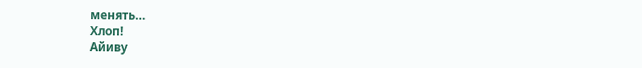менять…
Хлоп!
Айиву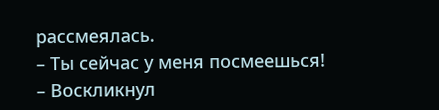рассмеялась.
– Ты сейчас у меня посмеешься!
– Воскликнул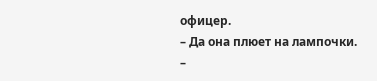офицер.
– Да она плюет на лампочки.
–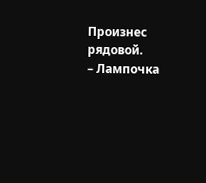Произнес рядовой.
– Лампочка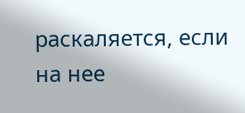раскаляется, если на нее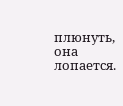плюнуть, она лопается.